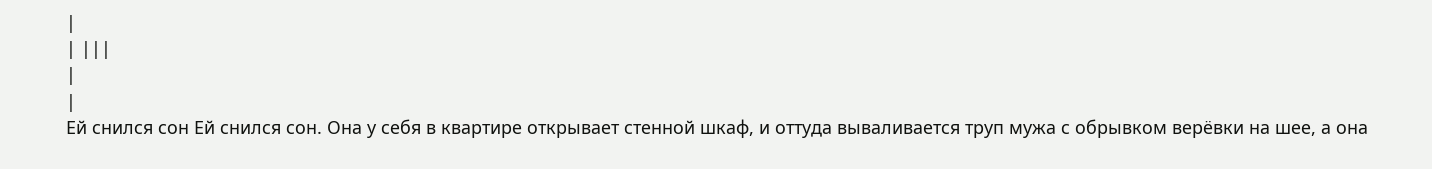|
| |||
|
|
Ей снился сон Ей снился сон. Она у себя в квартире открывает стенной шкаф, и оттуда вываливается труп мужа с обрывком верёвки на шее, а она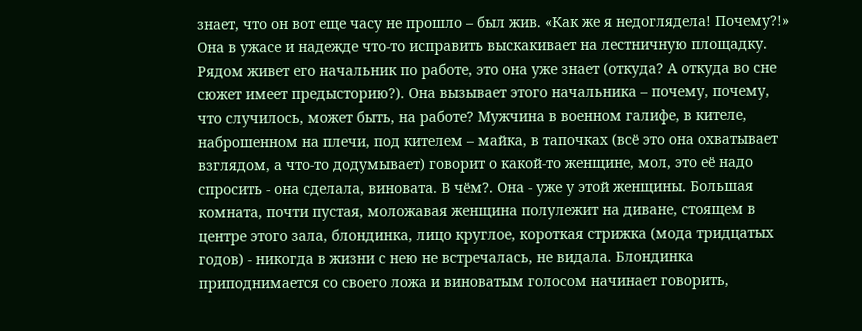знает, что он вот еще часу не прошло – был жив. «Как же я недоглядела! Почему?!» Она в ужасе и надежде что-то исправить выскакивает на лестничную площадку. Рядом живет его начальник по работе, это она уже знает (откуда? А откуда во сне сюжет имеет предысторию?). Она вызывает этого начальника – почему, почему, что случилось, может быть, на работе? Мужчина в военном галифе, в кителе, наброшенном на плечи, под кителем – майка, в тапочках (всё это она охватывает взглядом, а что-то додумывает) говорит о какой-то женщине, мол, это её надо спросить - она сделала, виновата. В чём?. Она - уже у этой женщины. Большая комната, почти пустая, моложавая женщина полулежит на диване, стоящем в центре этого зала, блондинка, лицо круглое, короткая стрижка (мода тридцатых годов) - никогда в жизни с нею не встречалась, не видала. Блондинка приподнимается со своего ложа и виноватым голосом начинает говорить,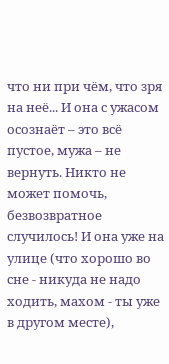что ни при чём, что зря на неё... И она с ужасом осознаёт – это всё пустое, мужа – не вернуть. Никто не может помочь, безвозвратное случилось! И она уже на улице (что хорошо во сне - никуда не надо ходить, махом - ты уже в другом месте),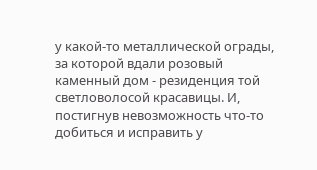у какой-то металлической ограды, за которой вдали розовый каменный дом - резиденция той светловолосой красавицы. И, постигнув невозможность что-то добиться и исправить у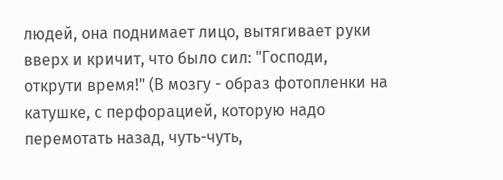людей, она поднимает лицо, вытягивает руки вверх и кричит, что было сил: "Господи, открути время!" (В мозгу - образ фотопленки на катушке, с перфорацией, которую надо перемотать назад, чуть-чуть,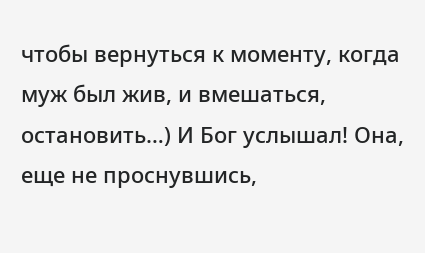чтобы вернуться к моменту, когда муж был жив, и вмешаться, остановить…) И Бог услышал! Она, еще не проснувшись,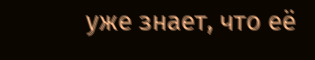уже знает, что её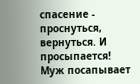спасение - проснуться, вернуться. И просыпается! Муж посапывает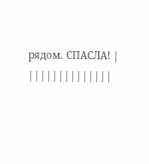рядом. СПАСЛА! |
||||||||||||||